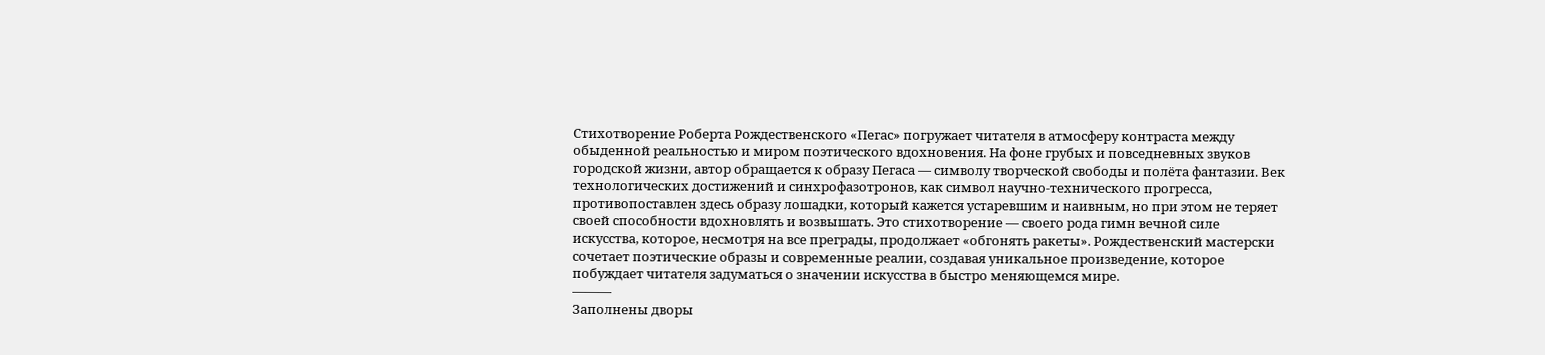Стихотворение Роберта Рождественского «Пегас» погружает читателя в атмосферу контраста между обыденной реальностью и миром поэтического вдохновения. На фоне грубых и повседневных звуков городской жизни, автор обращается к образу Пегаса — символу творческой свободы и полёта фантазии. Век технологических достижений и синхрофазотронов, как символ научно-технического прогресса, противопоставлен здесь образу лошадки, который кажется устаревшим и наивным, но при этом не теряет своей способности вдохновлять и возвышать. Это стихотворение — своего рода гимн вечной силе искусства, которое, несмотря на все преграды, продолжает «обгонять ракеты». Рождественский мастерски сочетает поэтические образы и современные реалии, создавая уникальное произведение, которое побуждает читателя задуматься о значении искусства в быстро меняющемся мире.
———
Заполнены дворы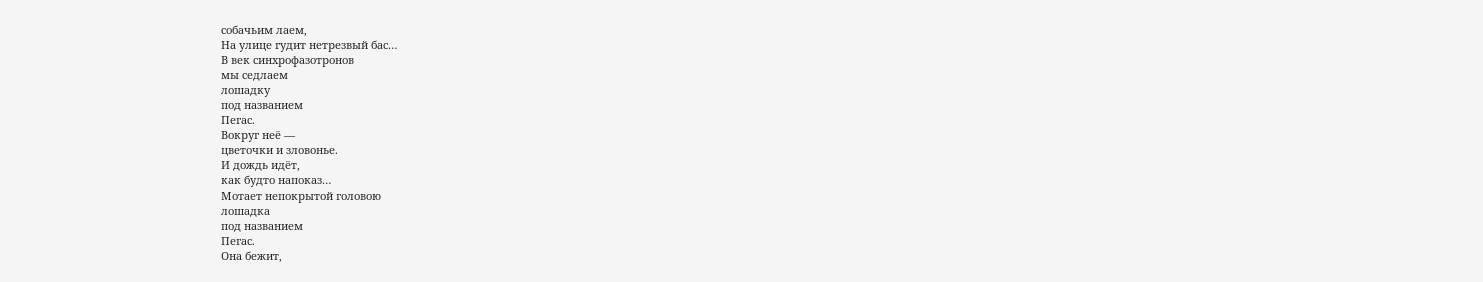собачьим лаем,
На улице гудит нетрезвый бас…
В век синхрофазотронов
мы седлаем
лошадку
под названием
Пегас.
Вокруг неё —
цветочки и зловонье.
И дождь идёт,
как будто напоказ…
Мотает непокрытой головою
лошадка
под названием
Пегас.
Она бежит,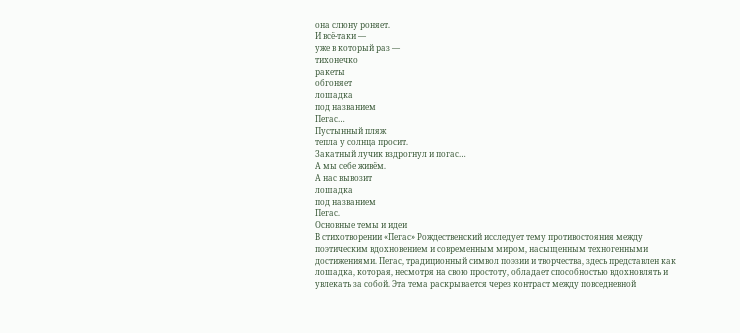она слюну роняет.
И всё-таки —
уже в который раз —
тихонечко
ракеты
обгоняет
лошадка
под названием
Пегас…
Пустынный пляж
тепла у солнца просит.
Закатный лучик вздрогнул и погас…
А мы себе живём.
А нас вывозит
лошадка
под названием
Пегас.
Основные темы и идеи
В стихотворении «Пегас» Рождественский исследует тему противостояния между поэтическим вдохновением и современным миром, насыщенным техногенными достижениями. Пегас, традиционный символ поэзии и творчества, здесь представлен как лошадка, которая, несмотря на свою простоту, обладает способностью вдохновлять и увлекать за собой. Эта тема раскрывается через контраст между повседневной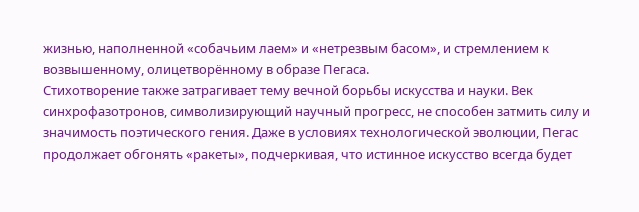жизнью, наполненной «собачьим лаем» и «нетрезвым басом», и стремлением к возвышенному, олицетворённому в образе Пегаса.
Стихотворение также затрагивает тему вечной борьбы искусства и науки. Век синхрофазотронов, символизирующий научный прогресс, не способен затмить силу и значимость поэтического гения. Даже в условиях технологической эволюции, Пегас продолжает обгонять «ракеты», подчеркивая, что истинное искусство всегда будет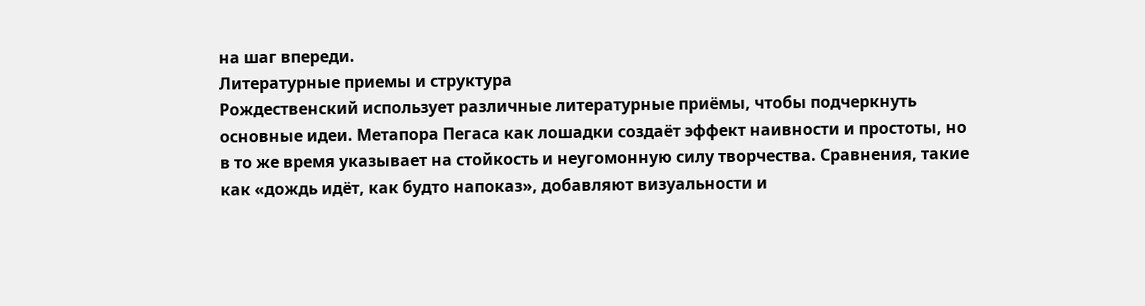на шаг впереди.
Литературные приемы и структура
Рождественский использует различные литературные приёмы, чтобы подчеркнуть основные идеи. Метапора Пегаса как лошадки создаёт эффект наивности и простоты, но в то же время указывает на стойкость и неугомонную силу творчества. Сравнения, такие как «дождь идёт, как будто напоказ», добавляют визуальности и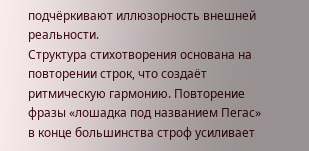подчёркивают иллюзорность внешней реальности.
Структура стихотворения основана на повторении строк, что создаёт ритмическую гармонию. Повторение фразы «лошадка под названием Пегас» в конце большинства строф усиливает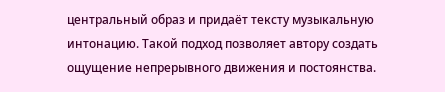центральный образ и придаёт тексту музыкальную интонацию. Такой подход позволяет автору создать ощущение непрерывного движения и постоянства.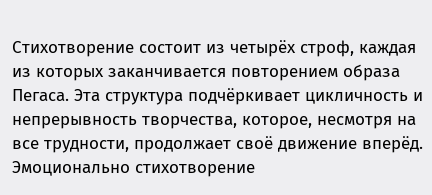Стихотворение состоит из четырёх строф, каждая из которых заканчивается повторением образа Пегаса. Эта структура подчёркивает цикличность и непрерывность творчества, которое, несмотря на все трудности, продолжает своё движение вперёд.
Эмоционально стихотворение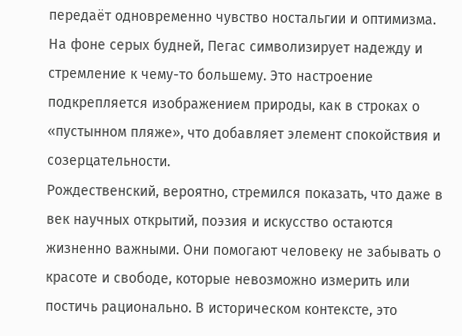передаёт одновременно чувство ностальгии и оптимизма. На фоне серых будней, Пегас символизирует надежду и стремление к чему-то большему. Это настроение подкрепляется изображением природы, как в строках о «пустынном пляже», что добавляет элемент спокойствия и созерцательности.
Рождественский, вероятно, стремился показать, что даже в век научных открытий, поэзия и искусство остаются жизненно важными. Они помогают человеку не забывать о красоте и свободе, которые невозможно измерить или постичь рационально. В историческом контексте, это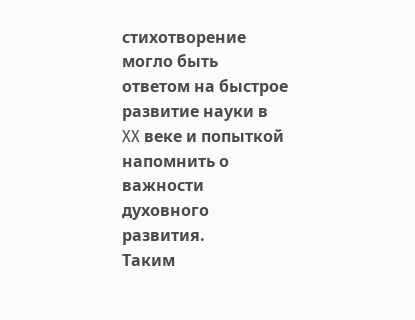стихотворение могло быть ответом на быстрое развитие науки в XX веке и попыткой напомнить о важности духовного развития.
Таким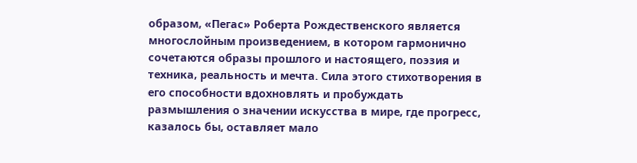образом, «Пегас» Роберта Рождественского является многослойным произведением, в котором гармонично сочетаются образы прошлого и настоящего, поэзия и техника, реальность и мечта. Сила этого стихотворения в его способности вдохновлять и пробуждать размышления о значении искусства в мире, где прогресс, казалось бы, оставляет мало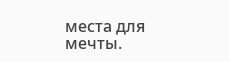места для мечты.